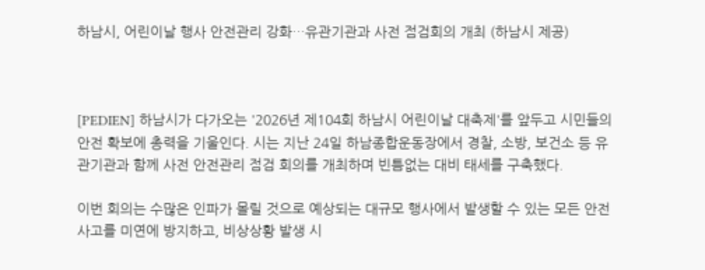하남시, 어린이날 행사 안전관리 강화…유관기관과 사전 점검회의 개최 (하남시 제공)



[PEDIEN] 하남시가 다가오는 '2026년 제104회 하남시 어린이날 대축제'를 앞두고 시민들의 안전 확보에 총력을 기울인다. 시는 지난 24일 하남종합운동장에서 경찰, 소방, 보건소 등 유관기관과 함께 사전 안전관리 점검 회의를 개최하며 빈틈없는 대비 태세를 구축했다.

이번 회의는 수많은 인파가 몰릴 것으로 예상되는 대규모 행사에서 발생할 수 있는 모든 안전사고를 미연에 방지하고, 비상상황 발생 시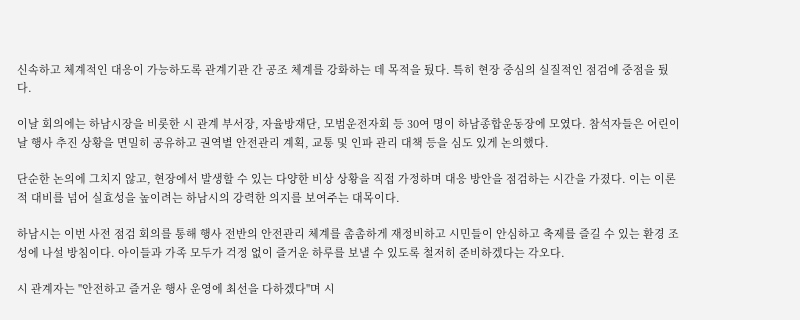신속하고 체계적인 대응이 가능하도록 관계기관 간 공조 체계를 강화하는 데 목적을 뒀다. 특히 현장 중심의 실질적인 점검에 중점을 뒀다.

이날 회의에는 하남시장을 비롯한 시 관계 부서장, 자율방재단, 모범운전자회 등 30여 명이 하남종합운동장에 모였다. 참석자들은 어린이날 행사 추진 상황을 면밀히 공유하고 권역별 안전관리 계획, 교통 및 인파 관리 대책 등을 심도 있게 논의했다.

단순한 논의에 그치지 않고, 현장에서 발생할 수 있는 다양한 비상 상황을 직접 가정하며 대응 방안을 점검하는 시간을 가졌다. 이는 이론적 대비를 넘어 실효성을 높이려는 하남시의 강력한 의지를 보여주는 대목이다.

하남시는 이번 사전 점검 회의를 통해 행사 전반의 안전관리 체계를 촘촘하게 재정비하고 시민들이 안심하고 축제를 즐길 수 있는 환경 조성에 나설 방침이다. 아이들과 가족 모두가 걱정 없이 즐거운 하루를 보낼 수 있도록 철저히 준비하겠다는 각오다.

시 관계자는 "안전하고 즐거운 행사 운영에 최선을 다하겠다"며 시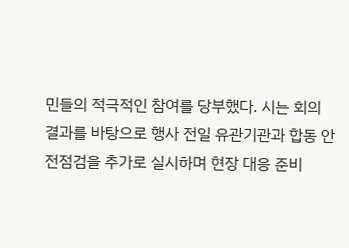민들의 적극적인 참여를 당부했다. 시는 회의 결과를 바탕으로 행사 전일 유관기관과 합동 안전점검을 추가로 실시하며 현장 대응 준비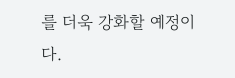를 더욱 강화할 예정이다.